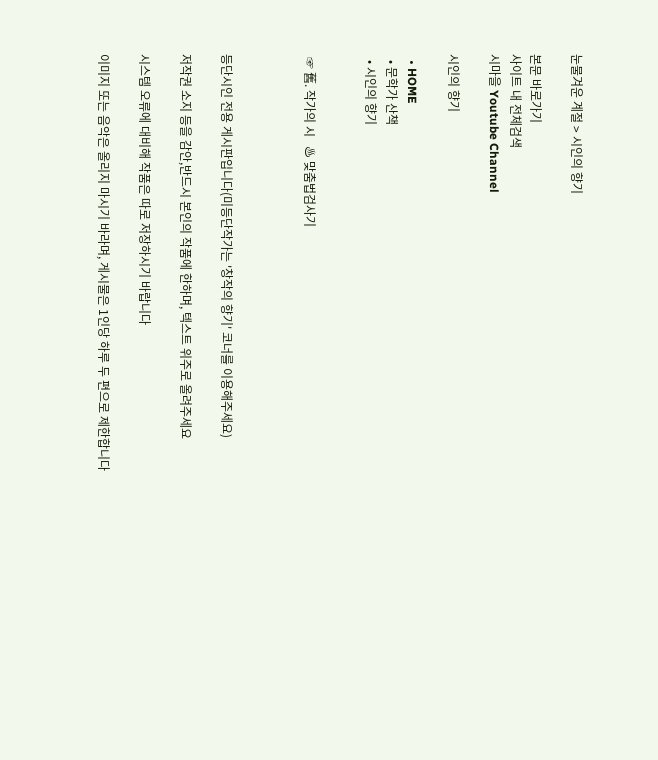눈물겨운 계절 > 시인의 향기

본문 바로가기
사이트 내 전체검색
시마을 Youtube Channel

시인의 향기

  • HOME
  • 문학가 산책
  • 시인의 향기


 ☞ 舊. 작가의 시   ♨ 맞춤법검사기



등단시인 전용 게시판입니다(미등단작가는 '창작의 향기' 코너를 이용해주세요)

저작권 소지 등을 감안,반드시 본인의 작품에 한하며, 텍스트 위주로 올려주세요

시스템 오류에 대비해 작품은 따로 저장하시기 바랍니다

이미지 또는 음악은 올리지 마시기 바라며, 게시물은 1인당 하루 두 편으로 제한합니다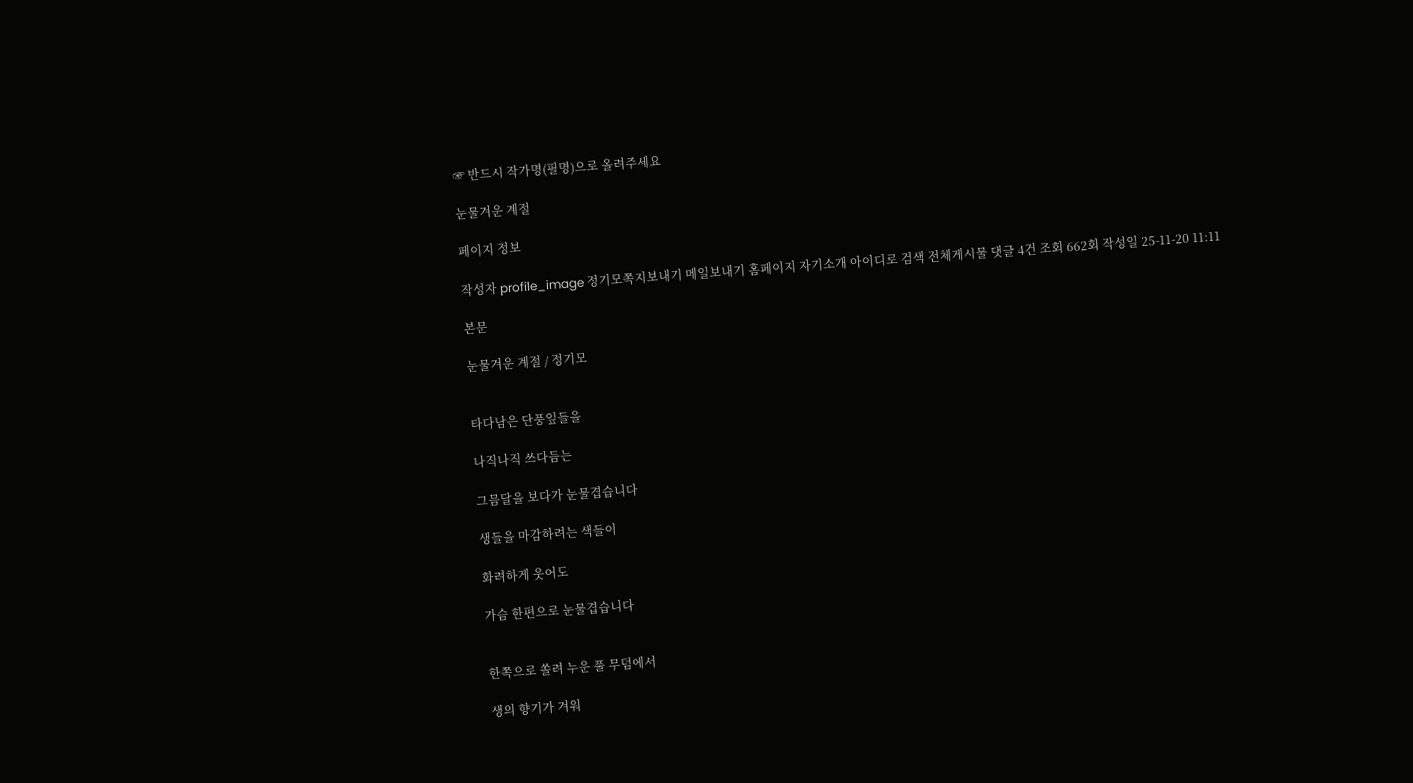☞ 반드시 작가명(필명)으로 올려주세요

눈물겨운 계절

페이지 정보

작성자 profile_image 정기모쪽지보내기 메일보내기 홈페이지 자기소개 아이디로 검색 전체게시물 댓글 4건 조회 662회 작성일 25-11-20 11:11

본문

눈물겨운 계절 / 정기모


타다남은 단풍잎들을

나직나직 쓰다듬는

그믐달을 보다가 눈물겹습니다

생들을 마감하려는 색들이

화려하게 웃어도

가슴 한편으로 눈물겹습니다


한쪽으로 쏠려 누운 풀 무덤에서

생의 향기가 겨워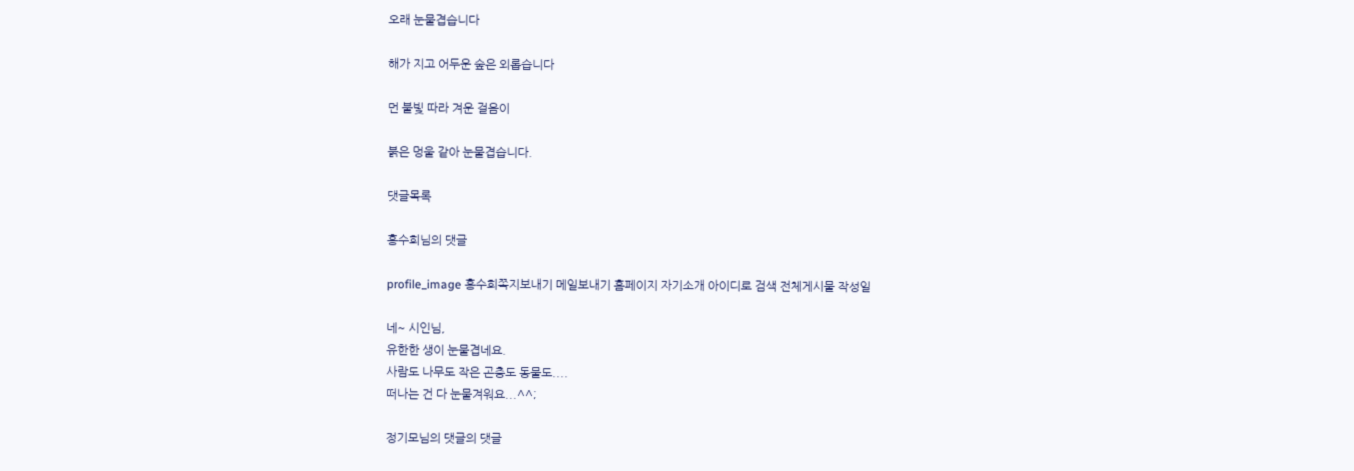오래 눈물겹습니다

해가 지고 어두운 숲은 외롭습니다

먼 불빛 따라 겨운 걸음이

붉은 멍울 같아 눈물겹습니다.

댓글목록

홍수희님의 댓글

profile_image 홍수희쪽지보내기 메일보내기 홈페이지 자기소개 아이디로 검색 전체게시물 작성일

네~ 시인님,
유한한 생이 눈물겹네요.
사람도 나무도 작은 곤충도 동물도....
떠나는 건 다 눈물겨워요...^^;

정기모님의 댓글의 댓글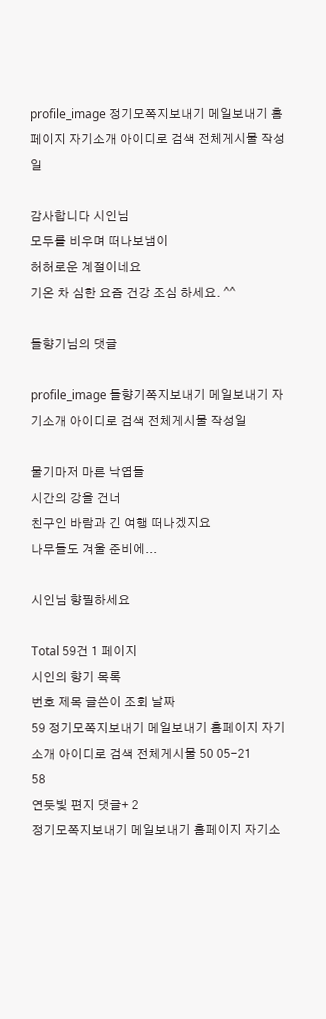profile_image 정기모쪽지보내기 메일보내기 홈페이지 자기소개 아이디로 검색 전체게시물 작성일

감사합니다 시인님
모두를 비우며 떠나보냄이
허허로운 계절이네요
기온 차 심한 요즘 건강 조심 하세요. ^^

들향기님의 댓글

profile_image 들향기쪽지보내기 메일보내기 자기소개 아이디로 검색 전체게시물 작성일

물기마저 마른 낙엽들
시간의 강을 건너
친구인 바람과 긴 여행 떠나겠지요
나무들도 겨울 준비에...

시인님 향필하세요

Total 59건 1 페이지
시인의 향기 목록
번호 제목 글쓴이 조회 날짜
59 정기모쪽지보내기 메일보내기 홈페이지 자기소개 아이디로 검색 전체게시물 50 05-21
58
연둣빛 편지 댓글+ 2
정기모쪽지보내기 메일보내기 홈페이지 자기소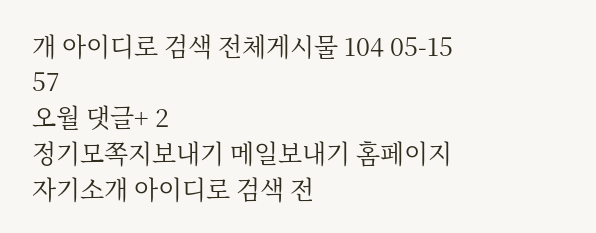개 아이디로 검색 전체게시물 104 05-15
57
오월 댓글+ 2
정기모쪽지보내기 메일보내기 홈페이지 자기소개 아이디로 검색 전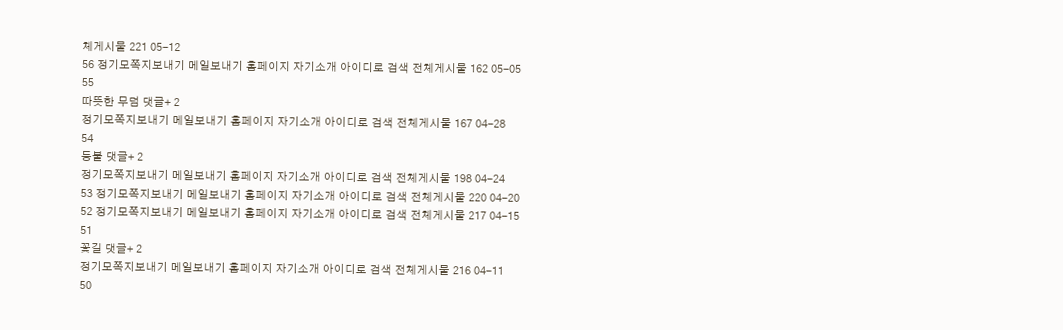체게시물 221 05-12
56 정기모쪽지보내기 메일보내기 홈페이지 자기소개 아이디로 검색 전체게시물 162 05-05
55
따뜻한 무덤 댓글+ 2
정기모쪽지보내기 메일보내기 홈페이지 자기소개 아이디로 검색 전체게시물 167 04-28
54
등불 댓글+ 2
정기모쪽지보내기 메일보내기 홈페이지 자기소개 아이디로 검색 전체게시물 198 04-24
53 정기모쪽지보내기 메일보내기 홈페이지 자기소개 아이디로 검색 전체게시물 220 04-20
52 정기모쪽지보내기 메일보내기 홈페이지 자기소개 아이디로 검색 전체게시물 217 04-15
51
꽃길 댓글+ 2
정기모쪽지보내기 메일보내기 홈페이지 자기소개 아이디로 검색 전체게시물 216 04-11
50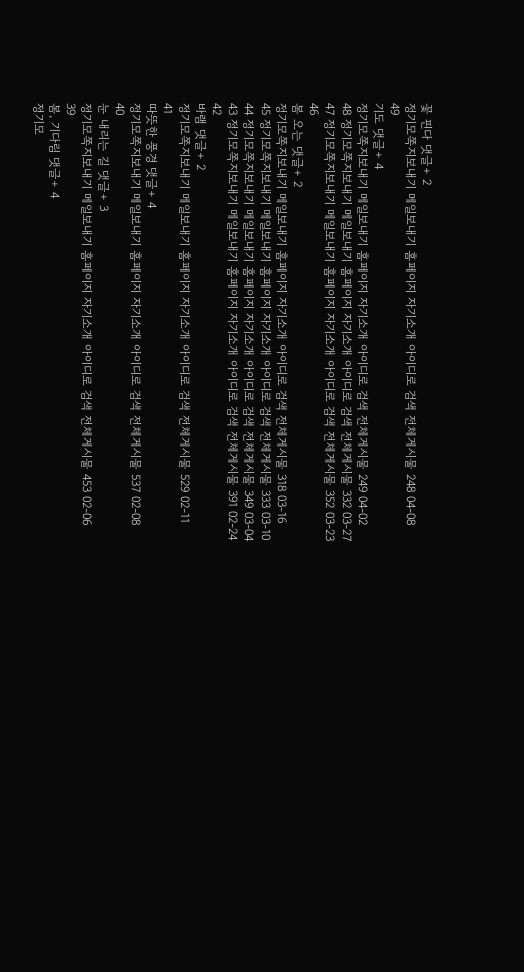꽃 핀다 댓글+ 2
정기모쪽지보내기 메일보내기 홈페이지 자기소개 아이디로 검색 전체게시물 248 04-08
49
기도 댓글+ 4
정기모쪽지보내기 메일보내기 홈페이지 자기소개 아이디로 검색 전체게시물 249 04-02
48 정기모쪽지보내기 메일보내기 홈페이지 자기소개 아이디로 검색 전체게시물 332 03-27
47 정기모쪽지보내기 메일보내기 홈페이지 자기소개 아이디로 검색 전체게시물 352 03-23
46
봄 오는 댓글+ 2
정기모쪽지보내기 메일보내기 홈페이지 자기소개 아이디로 검색 전체게시물 318 03-16
45 정기모쪽지보내기 메일보내기 홈페이지 자기소개 아이디로 검색 전체게시물 333 03-10
44 정기모쪽지보내기 메일보내기 홈페이지 자기소개 아이디로 검색 전체게시물 349 03-04
43 정기모쪽지보내기 메일보내기 홈페이지 자기소개 아이디로 검색 전체게시물 391 02-24
42
바램 댓글+ 2
정기모쪽지보내기 메일보내기 홈페이지 자기소개 아이디로 검색 전체게시물 529 02-11
41
따뜻한 풍경 댓글+ 4
정기모쪽지보내기 메일보내기 홈페이지 자기소개 아이디로 검색 전체게시물 537 02-08
40
눈 내리는 길 댓글+ 3
정기모쪽지보내기 메일보내기 홈페이지 자기소개 아이디로 검색 전체게시물 453 02-06
39
봄, 기다림 댓글+ 4
정기모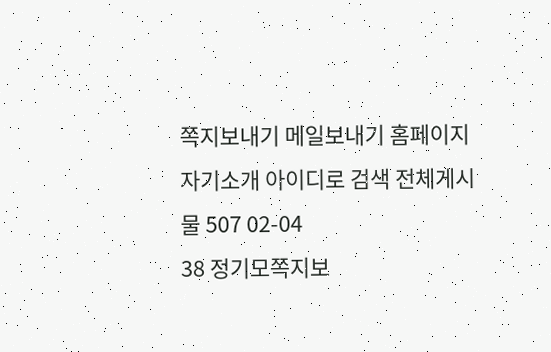쪽지보내기 메일보내기 홈페이지 자기소개 아이디로 검색 전체게시물 507 02-04
38 정기모쪽지보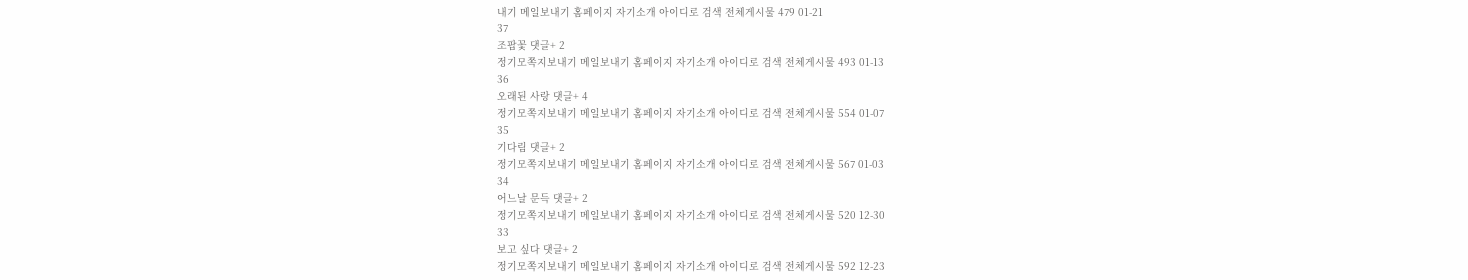내기 메일보내기 홈페이지 자기소개 아이디로 검색 전체게시물 479 01-21
37
조팝꽃 댓글+ 2
정기모쪽지보내기 메일보내기 홈페이지 자기소개 아이디로 검색 전체게시물 493 01-13
36
오래된 사랑 댓글+ 4
정기모쪽지보내기 메일보내기 홈페이지 자기소개 아이디로 검색 전체게시물 554 01-07
35
기다림 댓글+ 2
정기모쪽지보내기 메일보내기 홈페이지 자기소개 아이디로 검색 전체게시물 567 01-03
34
어느날 문득 댓글+ 2
정기모쪽지보내기 메일보내기 홈페이지 자기소개 아이디로 검색 전체게시물 520 12-30
33
보고 싶다 댓글+ 2
정기모쪽지보내기 메일보내기 홈페이지 자기소개 아이디로 검색 전체게시물 592 12-23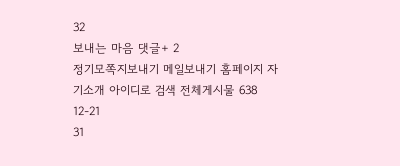32
보내는 마음 댓글+ 2
정기모쪽지보내기 메일보내기 홈페이지 자기소개 아이디로 검색 전체게시물 638 12-21
31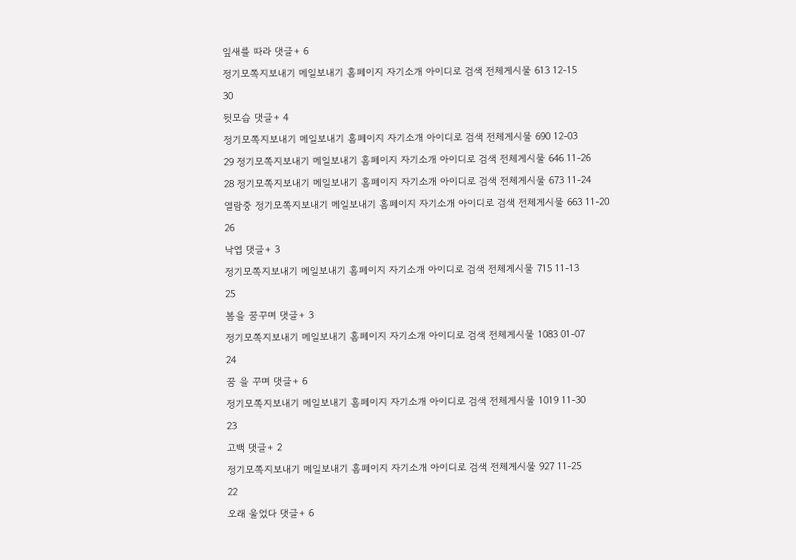잎새를 따라 댓글+ 6
정기모쪽지보내기 메일보내기 홈페이지 자기소개 아이디로 검색 전체게시물 613 12-15
30
뒷모습 댓글+ 4
정기모쪽지보내기 메일보내기 홈페이지 자기소개 아이디로 검색 전체게시물 690 12-03
29 정기모쪽지보내기 메일보내기 홈페이지 자기소개 아이디로 검색 전체게시물 646 11-26
28 정기모쪽지보내기 메일보내기 홈페이지 자기소개 아이디로 검색 전체게시물 673 11-24
열람중 정기모쪽지보내기 메일보내기 홈페이지 자기소개 아이디로 검색 전체게시물 663 11-20
26
낙엽 댓글+ 3
정기모쪽지보내기 메일보내기 홈페이지 자기소개 아이디로 검색 전체게시물 715 11-13
25
봄을 꿈꾸며 댓글+ 3
정기모쪽지보내기 메일보내기 홈페이지 자기소개 아이디로 검색 전체게시물 1083 01-07
24
꿈 을 꾸며 댓글+ 6
정기모쪽지보내기 메일보내기 홈페이지 자기소개 아이디로 검색 전체게시물 1019 11-30
23
고백 댓글+ 2
정기모쪽지보내기 메일보내기 홈페이지 자기소개 아이디로 검색 전체게시물 927 11-25
22
오래 울었다 댓글+ 6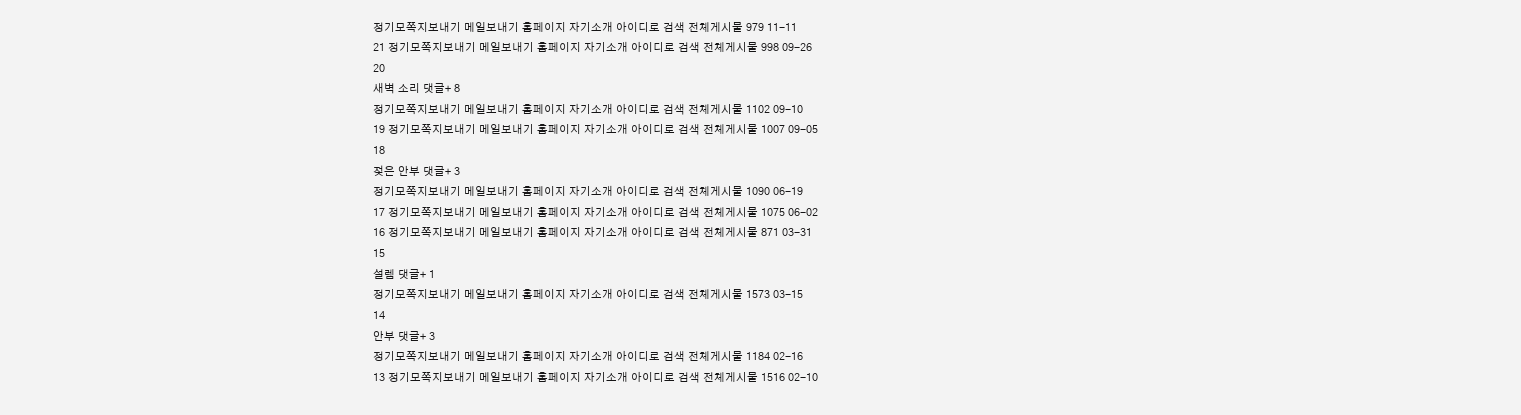정기모쪽지보내기 메일보내기 홈페이지 자기소개 아이디로 검색 전체게시물 979 11-11
21 정기모쪽지보내기 메일보내기 홈페이지 자기소개 아이디로 검색 전체게시물 998 09-26
20
새벽 소리 댓글+ 8
정기모쪽지보내기 메일보내기 홈페이지 자기소개 아이디로 검색 전체게시물 1102 09-10
19 정기모쪽지보내기 메일보내기 홈페이지 자기소개 아이디로 검색 전체게시물 1007 09-05
18
젖은 안부 댓글+ 3
정기모쪽지보내기 메일보내기 홈페이지 자기소개 아이디로 검색 전체게시물 1090 06-19
17 정기모쪽지보내기 메일보내기 홈페이지 자기소개 아이디로 검색 전체게시물 1075 06-02
16 정기모쪽지보내기 메일보내기 홈페이지 자기소개 아이디로 검색 전체게시물 871 03-31
15
설렘 댓글+ 1
정기모쪽지보내기 메일보내기 홈페이지 자기소개 아이디로 검색 전체게시물 1573 03-15
14
안부 댓글+ 3
정기모쪽지보내기 메일보내기 홈페이지 자기소개 아이디로 검색 전체게시물 1184 02-16
13 정기모쪽지보내기 메일보내기 홈페이지 자기소개 아이디로 검색 전체게시물 1516 02-10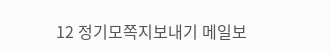12 정기모쪽지보내기 메일보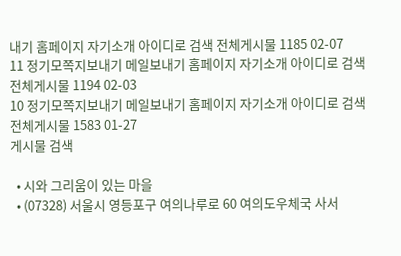내기 홈페이지 자기소개 아이디로 검색 전체게시물 1185 02-07
11 정기모쪽지보내기 메일보내기 홈페이지 자기소개 아이디로 검색 전체게시물 1194 02-03
10 정기모쪽지보내기 메일보내기 홈페이지 자기소개 아이디로 검색 전체게시물 1583 01-27
게시물 검색

  • 시와 그리움이 있는 마을
  • (07328) 서울시 영등포구 여의나루로 60 여의도우체국 사서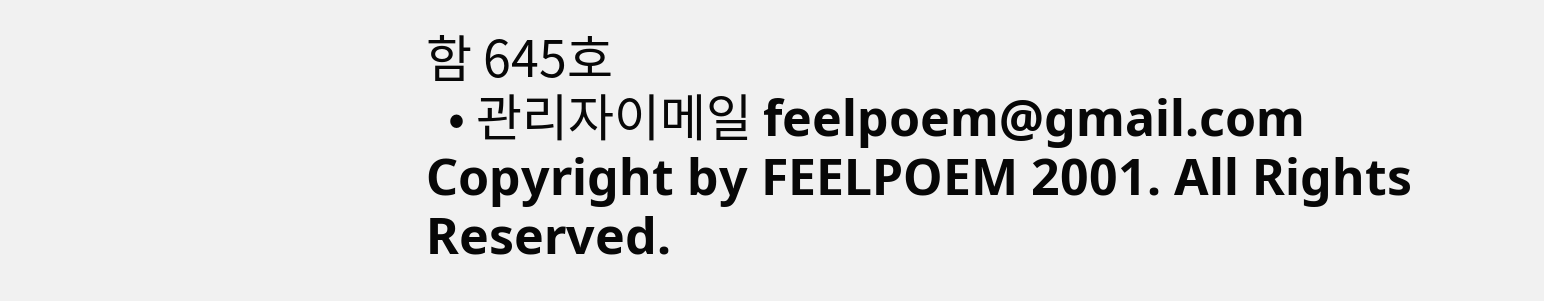함 645호
  • 관리자이메일 feelpoem@gmail.com
Copyright by FEELPOEM 2001. All Rights Reserved.